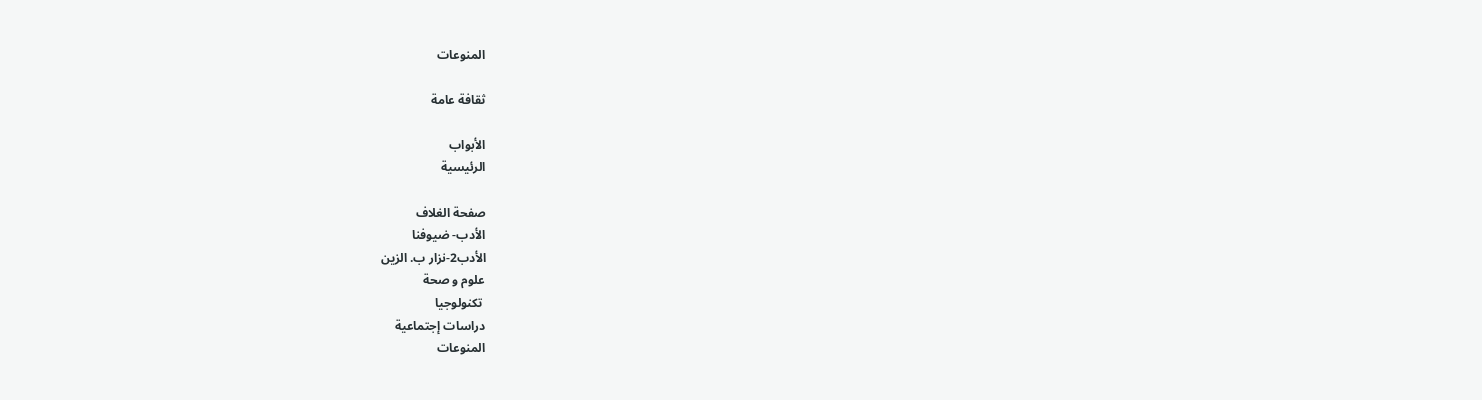المنوعات

ثقافة عامة

الأبواب
الرئيسية

صفحة الغلاف
الأدب- ضيوفنا
الأدب2-نزار ب. الزين
علوم و صحة
 تكنولوجيا
دراسات إجتماعية
المنوعات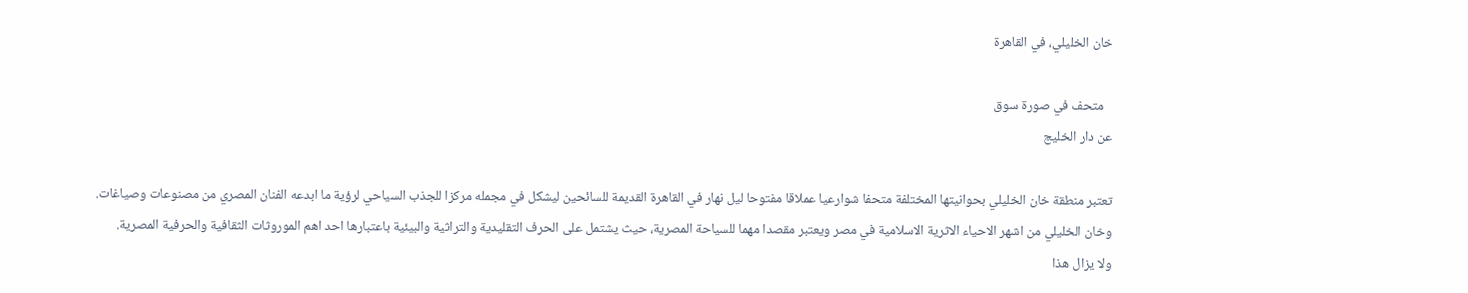خان الخليلي، في القاهرة

   متحف في صورة سوق
عن دار الخليج

تعتبر منطقة خان الخليلي بحوانيتها المختلفة متحفا شوارعيا عملاقا مفتوحا ليل نهار في القاهرة القديمة للسائحين ليشكل في مجمله مركزا للجذب السياحي لرؤية ما ابدعه الفنان المصري من مصنوعات وصياغات.
وخان الخليلي من اشهر الاحياء الاثرية الاسلامية في مصر ويعتبر مقصدا مهما للسياحة المصرية، حيث يشتمل على الحرف التقليدية والتراثية والبيئية باعتبارها احد اهم الموروثات الثقافية والحرفية المصرية.
ولا يزال هذا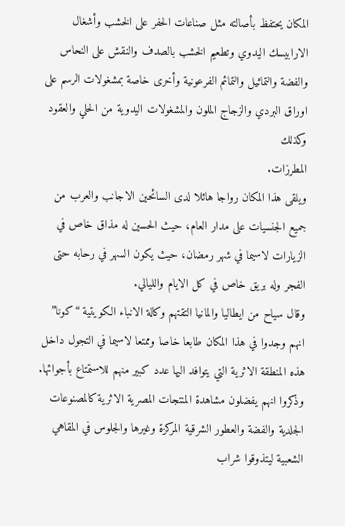المكان يحتفظ بأصالته مثل صناعات الحفر على الخشب وأشغال الارابيسك اليدوي وتطعيم الخشب بالصدف والنقش على النحاس والفضة والتماثيل والتمائم الفرعونية وأخرى خاصة بمشغولات الرسم على اوراق البردي والزجاج الملون والمشغولات اليدوية من الحلي والعقود وكذلك
المطرزات.
ويلقى هذا المكان رواجا هائلا لدى السائحين الاجانب والعرب من جميع الجنسيات على مدار العام، حيث الحسين له مذاق خاص في الزيارات لاسيما في شهر رمضان، حيث يكون السهر في رحابه حتى الفجر وله بريق خاص في كل الايام والليالي.
وقال سياح من ايطاليا والمانيا التقتهم وكالة الانباء الكويتية “كونا” انهم وجدوا في هذا المكان طابعا خاصا وممتعا لاسيما في التجول داخل هذه المنطقة الاثرية التي يتوافد اليها عدد كبير منهم للاستمتاع بأجوائها.
وذكروا انهم يفضلون مشاهدة المنتجات المصرية الاثرية كالمصنوعات الجلدية والفضة والعطور الشرقية المركزة وغيرها والجلوس في المقاهي الشعبية ليتذوقوا شراب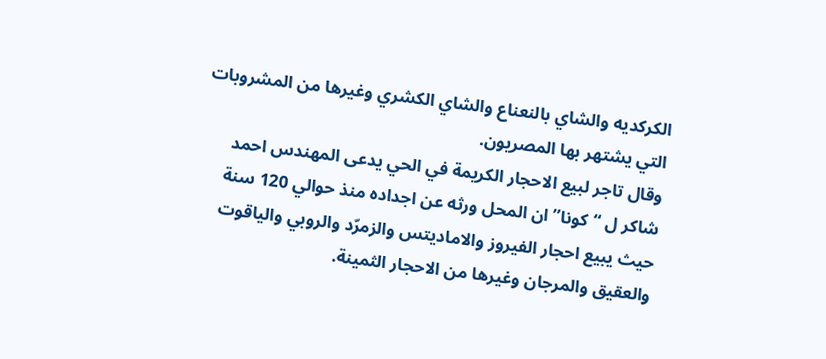الكركديه والشاي بالنعناع والشاي الكشري وغيرها من المشروبات التي يشتهر بها المصريون.
وقال تاجر لبيع الاحجار الكريمة في الحي يدعى المهندس احمد شاكر ل “كونا” ان المحل ورثه عن اجداده منذ حوالي 120 سنة حيث يبيع احجار الفيروز والاماديتس والزمرّد والروبي والياقوت والعقيق والمرجان وغيرها من الاحجار الثمينة.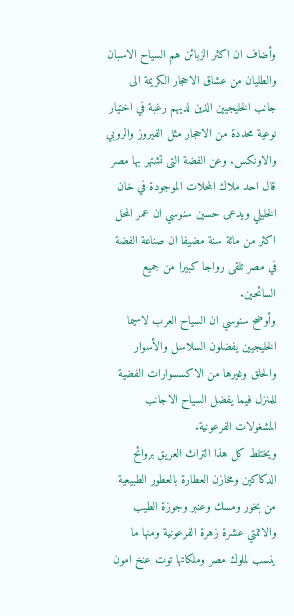وأضاف ان اكثر الزبائن هم السياح الاسبان والطليان من عشاق الاحجار الكريمة الى جانب الخليجيين الذين لديهم رغبة في اختيار نوعية محددة من الاحجار مثل الفيروز والروبي والاونكس. وعن الفضة التى تشتهر بها مصر قال احد ملاك المحلات الموجودة في خان الخليلي ويدعى حسين سنوسي ان عمر المحل اكثر من مائة سنة مضيفا ان صناعة الفضة في مصر تلقى رواجا كبيرا من جميع السائحين.
وأوضح سنوسي ان السياح العرب لاسيما الخليجيين يفضلون السلاسل والأسوار والحلق وغيرها من الاكسسوارات الفضية للمنزل فيما يفضل السياح الاجانب المشغولات الفرعونية.
ويختلط كل هذا التراث العريق بروائح الدكاكين ومخازن العطارة بالعطور الطبيعية من بخور ومسك وعنبر وجوزة الطيب والاثنتي عشرة زهرة الفرعونية ومنها ما ينسب لملوك مصر وملكاتها توت عنخ امون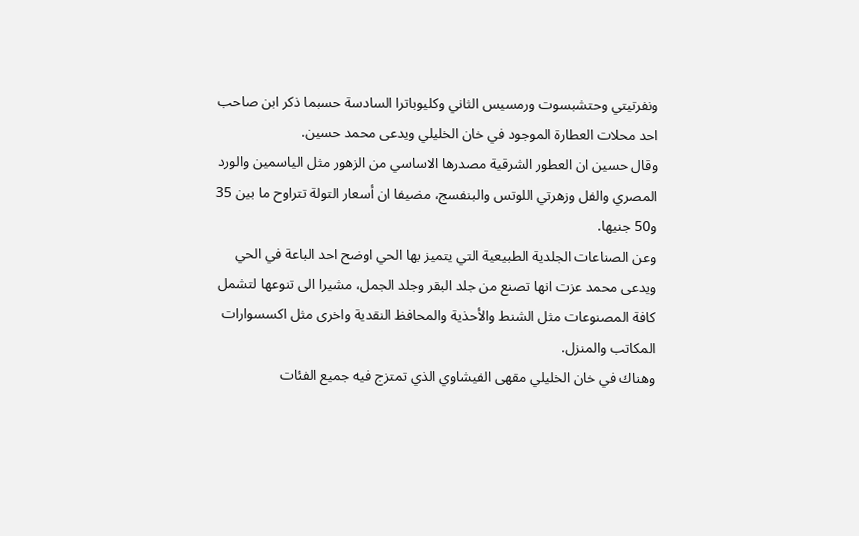ونفرتيتي وحتشبسوت ورمسيس الثاني وكليوباترا السادسة حسبما ذكر ابن صاحب احد محلات العطارة الموجود في خان الخليلي ويدعى محمد حسين.
وقال حسين ان العطور الشرقية مصدرها الاساسي من الزهور مثل الياسمين والورد المصري والفل وزهرتي اللوتس والبنفسج، مضيفا ان أسعار التولة تتراوح ما بين 35 و50 جنيها.
وعن الصناعات الجلدية الطبيعية التي يتميز بها الحي اوضح احد الباعة في الحي ويدعى محمد عزت انها تصنع من جلد البقر وجلد الجمل، مشيرا الى تنوعها لتشمل كافة المصنوعات مثل الشنط والأحذية والمحافظ النقدية واخرى مثل اكسسوارات المكاتب والمنزل.
وهناك في خان الخليلي مقهى الفيشاوي الذي تمتزج فيه جميع الفئات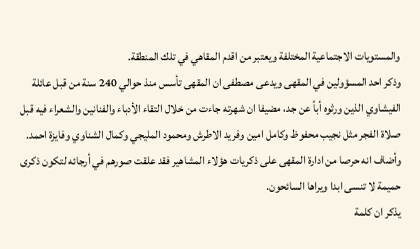والمستويات الاجتماعية المختلفة ويعتبر من اقدم المقاهي في تلك المنطقة.
وذكر احد المسؤولين في المقهى ويدعى مصطفى ان المقهى تأسس منذ حوالي 240 سنة من قبل عائلة الفيشاوي الذين ورثوه أباً عن جد، مضيفا ان شهرته جاءت من خلال التقاء الأدباء والفنانين والشعراء فيه قبل صلاة الفجر مثل نجيب محفوظ وكامل امين وفريد الاطرش ومحمود المليجي وكمال الشناوي وفايزة احمد.
وأضاف انه حرصا من ادارة المقهى على ذكريات هؤلاء المشاهير فقد علقت صورهم في أرجائه لتكون ذكرى حميمة لا تنسى ابدا ويراها السائحون.
يذكر ان كلمة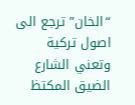“الخان” ترجع الى اصول تركية وتعني الشارع الضيق المكتظ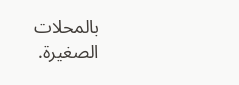بالمحلات الصغيرة.